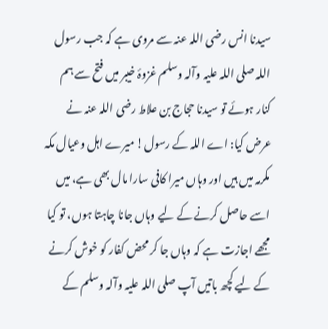سیدنا انس رضی اللہ عنہ سے مروی ہے کہ جب رسول اللہ صلی اللہ علیہ وآلہ وسلم غزوۂ خیبر میں فتح سے ہم کنار ہوئے تو سیدنا حجاج بن علاط رضی اللہ عنہ نے عرض کیا: اے اللہ کے رسول! میرے اہل وعیال مکہ مکرمہ میں ہیں اور وہاں میرا کافی سارا مال بھی ہے، میں اسے حاصل کرنے کے لیے وہاں جانا چاہتا ہوں، تو کیا مجھے اجازت ہے کہ وہاں جا کر محض کفار کو خوش کرنے کے لیے کچھ باتیں آپ صلی اللہ علیہ وآلہ وسلم کے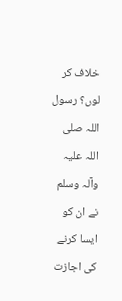خلاف کر لوں؟ رسول اللہ صلی اللہ علیہ وآلہ وسلم نے ان کو ایسا کرنے کی اجازت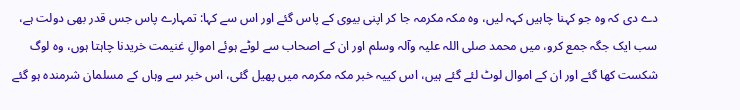دے دی کہ وہ جو کہنا چاہیں کہہ لیں، وہ مکہ مکرمہ جا کر اپنی بیوی کے پاس گئے اور اس سے کہا: تمہارے پاس جس قدر بھی دولت ہے، سب ایک جگہ جمع کرو، میں محمد صلی اللہ علیہ وآلہ وسلم اور ان کے اصحاب سے لوٹے ہوئے اموالِ غنیمت خریدنا چاہتا ہوں، وہ لوگ شکست کھا گئے اور ان کے اموال لوٹ لئے گئے ہیں، اس کییہ خبر مکہ مکرمہ میں پھیل گئی، اس خبر سے وہاں کے مسلمان شرمندہ ہو گئے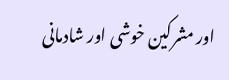اور مشرکین خوشی اور شادمانی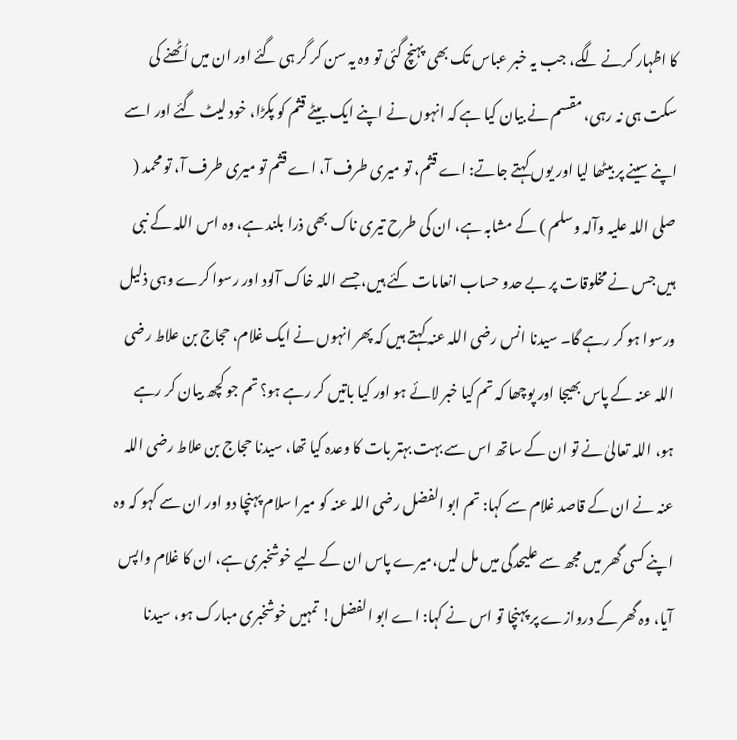کا اظہار کرنے لگے، جب یہ خبر عباس تک بھی پہنچ گئی تو وہ یہ سن کر گر ہی گئے اور ان میں اُٹھنے کی سکت ہی نہ رہی، مقسم نے بیان کیا ہے کہ انہوں نے اپنے ایک بیٹے قثم کو پکڑا، خود لیٹ گئے اور اسے اپنے سینے پر بیٹھا لیا اور یوں کہتے جاتے: اے قثم، تو میری طرف آ، اے قثم تو میری طرف آ، تو محمد ( صلی اللہ علیہ وآلہ وسلم ) کے مشابہ ہے، ان کی طرح تیری ناک بھی ذرا بلند ہے، وہ اس اللہ کے نبی ہیں جس نے مخلوقات پر بے حدو حساب انعامات کئے ہیں، جسے اللہ خاک آلود اور رسوا کرے وہی ذلیل ورسوا ہو کر رہے گا۔ سیدنا انس رضی اللہ عنہ کہتے ہیں کہ پھر انہوں نے ایک غلام، حجاج بن علاط رضی اللہ عنہ کے پاس بھیجا اور پوچھا کہ تم کیا خبر لائے ہو اور کیا باتیں کر رہے ہو؟ تم جو کچھ بیان کر رہے ہو، اللہ تعالیٰ نے تو ان کے ساتھ اس سے بہت بہتر بات کا وعدہ کیا تھا، سیدنا حجاج بن علاط رضی اللہ عنہ نے ان کے قاصد غلام سے کہا: تم ابو الفضل رضی اللہ عنہ کو میرا سلام پہنچا دو اور ان سے کہو کہ وہ اپنے کسی گھر میں مجھ سے علیحدگی میں مل لیں،میرے پاس ان کے لیے خوشخبری ہے، ان کا غلام واپس آیا، وہ گھر کے دروازے پر پہنچا تو اس نے کہا: اے ابو الفضل! تمہیں خوشخبری مبارک ہو، سیدنا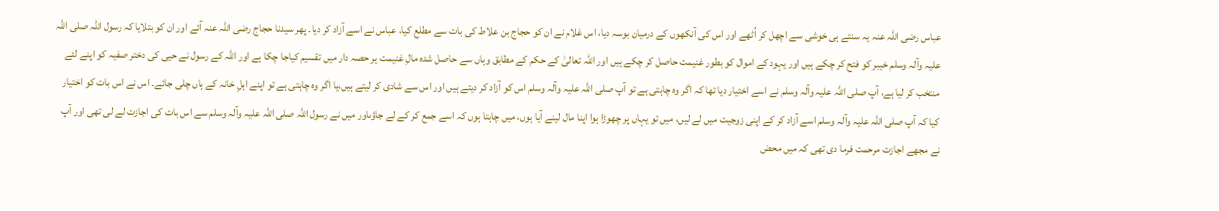عباس رضی اللہ عنہ یہ سنتے ہی خوشی سے اچھل کر اُٹھے اور اس کی آنکھوں کے درمیان بوسہ دیا، اس غلام نے ان کو حجاج بن علاط کی بات سے مطلع کیا، عباس نے اسے آزاد کر دیا۔ پھر سیدنا حجاج رضی اللہ عنہ آئے اور ان کو بتلایا کہ رسول اللہ صلی اللہ علیہ وآلہ وسلم خیبر کو فتح کر چکے ہیں اور یہود کے اموال کو بطور غنیمت حاصل کر چکے ہیں اور اللہ تعالیٰ کے حکم کے مطابق وہاں سے حاصل شدہ مالِ غنیمت ہر حصہ دار میں تقسیم کیاجا چکا ہے اور اللہ کے رسول نے حیی کی دختر صفیہ کو اپنے لئے منتخب کر لیا ہے، آپ صلی اللہ علیہ وآلہ وسلم نے اسے اختیار دیا تھا کہ اگر وہ چاہتی ہے تو آپ صلی اللہ علیہ وآلہ وسلم اس کو آزاد کر دیتے ہیں اور اس سے شادی کر لیتے ہیں،یا اگر وہ چاہتی ہے تو اپنے اہلِ خانہ کے ہاں چلی جائے۔ اس نے اس بات کو اختیار کیا کہ آپ صلی اللہ علیہ وآلہ وسلم اسے آزاد کر کے اپنی زوجیت میں لے لیں، میں تو یہاں پر چھوڑا ہوا اپنا مال لینے آیا ہوں، میں چاہتا ہوں کہ اسے جمع کر کے لے جاؤںاور میں نے رسول اللہ صلی اللہ علیہ وآلہ وسلم سے اس بات کی اجازت لے لی تھی اور آپ نے مجھے اجازت مرحمت فرما دی تھی کہ میں محض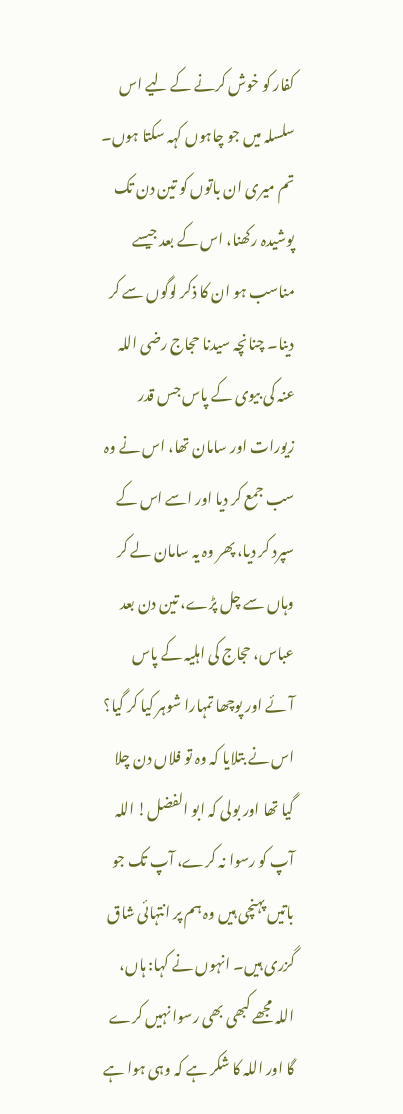کفار کو خوش کرنے کے لیے اس سلسلہ میں جو چاہوں کہہ سکتا ہوں۔ تم میری ان باتوں کو تین دن تک پوشیدہ رکھنا، اس کے بعد جیسے مناسب ہو ان کا ذکر لوگوں سے کر دینا۔ چنانچہ سیدنا حجاج رضی اللہ عنہ کی بیوی کے پاس جس قدر زیورات اور سامان تھا، اس نے وہ سب جمع کر دیا اور اسے اس کے سپرد کر دیا، پھر وہ یہ سامان لے کر وہاں سے چل پڑے، تین دن بعد عباس، حجاج کی اہلیہ کے پاس آئے اور پوچھا تمہارا شوہر کیا کر گیا؟ اس نے بتلایا کہ وہ تو فلاں دن چلا گیا تھا اور بولی کہ ابو الفضل! اللہ آپ کو رسوا نہ کرے، آپ تک جو باتیں پہنچی ہیں وہ ہم پر انتہائی شاق گزری ہیں۔ انہوں نے کہا: ہاں، اللہ مجھے کبھی بھی رسوا نہیں کرے گا اور اللہ کا شکر ہے کہ وہی ہوا ہے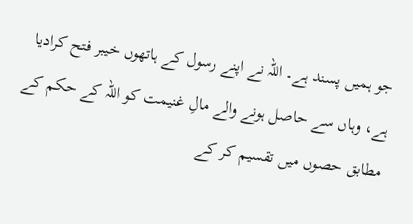جو ہمیں پسند ہے۔ اللہ نے اپنے رسول کے ہاتھوں خیبر فتح کرادیا ہے، وہاں سے حاصل ہونے والے مالِ غنیمت کو اللہ کے حکم کے مطابق حصوں میں تقسیم کر کے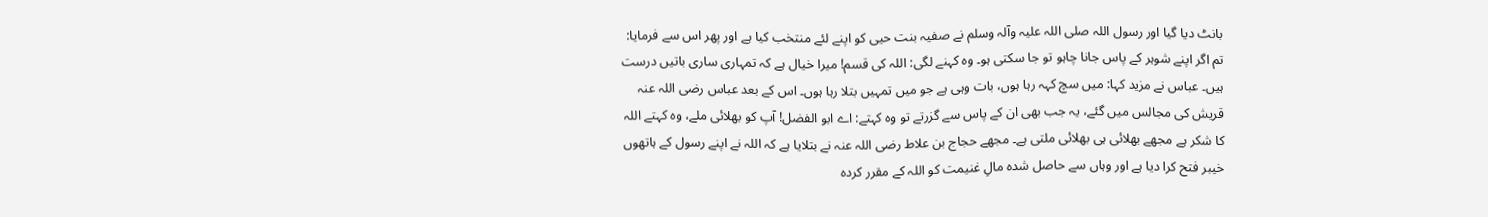بانٹ دیا گیا اور رسول اللہ صلی اللہ علیہ وآلہ وسلم نے صفیہ بنت حیی کو اپنے لئے منتخب کیا ہے اور پھر اس سے فرمایا: تم اگر اپنے شوہر کے پاس جانا چاہو تو جا سکتی ہو۔ وہ کہنے لگی: اللہ کی قسم! میرا خیال ہے کہ تمہاری ساری باتیں درست ہیں۔ عباس نے مزید کہا: میں سچ کہہ رہا ہوں، بات وہی ہے جو میں تمہیں بتلا رہا ہوں۔ اس کے بعد عباس رضی اللہ عنہ قریش کی مجالس میں گئے، یہ جب بھی ان کے پاس سے گزرتے تو وہ کہتے: اے ابو الفضل! آپ کو بھلائی ملے، وہ کہتے اللہ کا شکر ہے مجھے بھلائی ہی بھلائی ملتی ہے۔ مجھے حجاج بن علاط رضی اللہ عنہ نے بتلایا ہے کہ اللہ نے اپنے رسول کے ہاتھوں خیبر فتح کرا دیا ہے اور وہاں سے حاصل شدہ مالِ غنیمت کو اللہ کے مقرر کردہ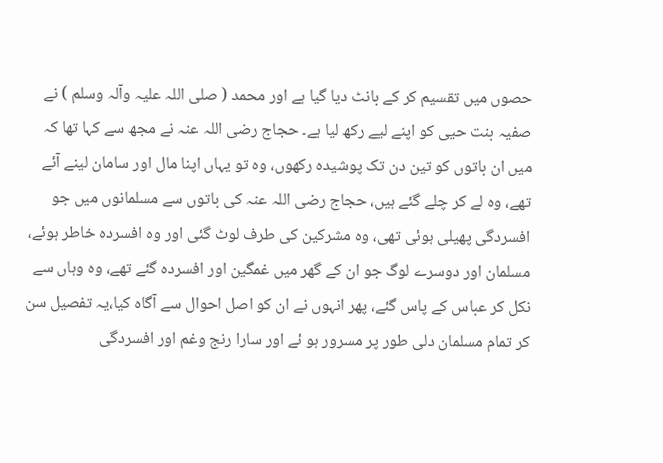حصوں میں تقسیم کر کے بانٹ دیا گیا ہے اور محمد ( صلی اللہ علیہ وآلہ وسلم ) نے صفیہ بنت حیی کو اپنے لیے رکھ لیا ہے۔ حجاج رضی اللہ عنہ نے مجھ سے کہا تھا کہ میں ان باتوں کو تین دن تک پوشیدہ رکھوں، وہ تو یہاں اپنا مال اور سامان لینے آئے تھے، وہ لے کر چلے گئے ہیں، حجاج رضی اللہ عنہ کی باتوں سے مسلمانوں میں جو افسردگی پھیلی ہوئی تھی، وہ مشرکین کی طرف لوٹ گئی اور وہ افسردہ خاطر ہوئے، مسلمان اور دوسرے لوگ جو ان کے گھر میں غمگین اور افسردہ گئے تھے، وہ وہاں سے نکل کر عباس کے پاس گئے، پھر انہوں نے ان کو اصل احوال سے آگاہ کیا،یہ تفصیل سن کر تمام مسلمان دلی طور پر مسرور ہو ئے اور سارا رنج وغم اور افسردگی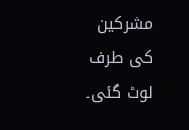مشرکین کی طرف لوٹ گئی۔